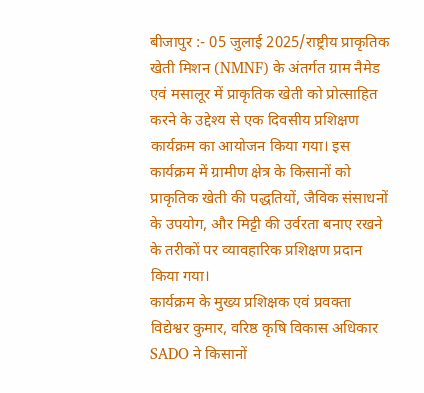बीजापुर :- 05 जुलाई 2025/राष्ट्रीय प्राकृतिक खेती मिशन (NMNF) के अंतर्गत ग्राम नैमेड एवं मसालूर में प्राकृतिक खेती को प्रोत्साहित करने के उद्देश्य से एक दिवसीय प्रशिक्षण कार्यक्रम का आयोजन किया गया। इस कार्यक्रम में ग्रामीण क्षेत्र के किसानों को प्राकृतिक खेती की पद्धतियों, जैविक संसाधनों के उपयोग, और मिट्टी की उर्वरता बनाए रखने के तरीकों पर व्यावहारिक प्रशिक्षण प्रदान किया गया।
कार्यक्रम के मुख्य प्रशिक्षक एवं प्रवक्ता विद्येश्वर कुमार, वरिष्ठ कृषि विकास अधिकार SADO ने किसानों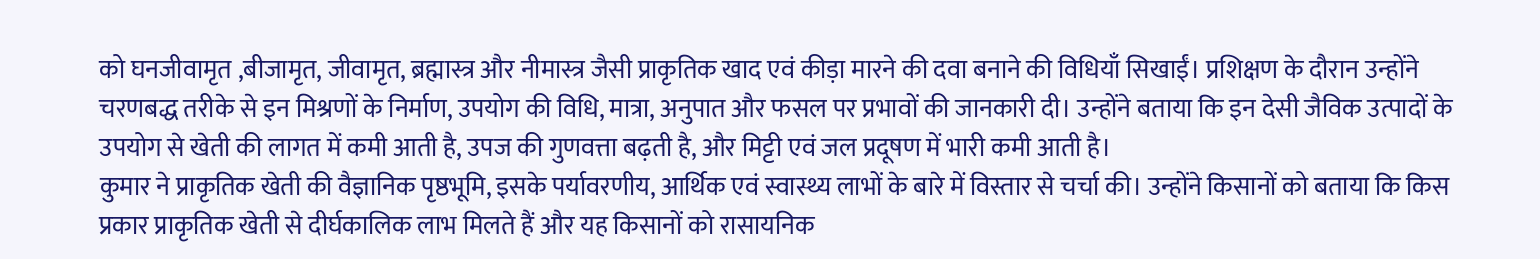को घनजीवामृत ,बीजामृत, जीवामृत, ब्रह्मास्त्र और नीमास्त्र जैसी प्राकृतिक खाद एवं कीड़ा मारने की दवा बनाने की विधियाँ सिखाईं। प्रशिक्षण के दौरान उन्होंने चरणबद्ध तरीके से इन मिश्रणों के निर्माण, उपयोग की विधि, मात्रा, अनुपात और फसल पर प्रभावों की जानकारी दी। उन्होंने बताया कि इन देसी जैविक उत्पादों के उपयोग से खेती की लागत में कमी आती है, उपज की गुणवत्ता बढ़ती है, और मिट्टी एवं जल प्रदूषण में भारी कमी आती है।
कुमार ने प्राकृतिक खेती की वैज्ञानिक पृष्ठभूमि, इसके पर्यावरणीय, आर्थिक एवं स्वास्थ्य लाभों के बारे में विस्तार से चर्चा की। उन्होंने किसानों को बताया कि किस प्रकार प्राकृतिक खेती से दीर्घकालिक लाभ मिलते हैं और यह किसानों को रासायनिक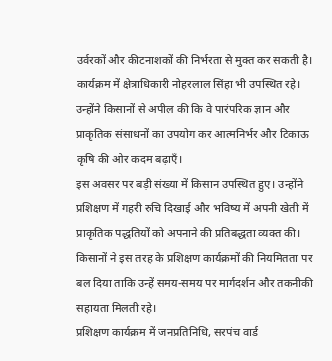उर्वरकों और कीटनाशकों की निर्भरता से मुक्त कर सकती है।
कार्यक्रम में क्षेत्राधिकारी नोहरलाल सिंहा भी उपस्थित रहे। उन्होंने किसानों से अपील की कि वे पारंपरिक ज्ञान और प्राकृतिक संसाधनों का उपयोग कर आत्मनिर्भर और टिकाऊ कृषि की ओर कदम बढ़ाएँ।
इस अवसर पर बड़ी संख्या में किसान उपस्थित हुए। उन्होंने प्रशिक्षण में गहरी रुचि दिखाई और भविष्य में अपनी खेती में प्राकृतिक पद्धतियों को अपनाने की प्रतिबद्धता व्यक्त की। किसानों ने इस तरह के प्रशिक्षण कार्यक्रमों की नियमितता पर बल दिया ताकि उन्हें समय-समय पर मार्गदर्शन और तकनीकी सहायता मिलती रहे।
प्रशिक्षण कार्यक्रम में जनप्रतिनिधि, सरपंच वार्ड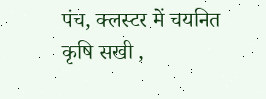पंच, क्लस्टर में चयनित कृषि सखी ,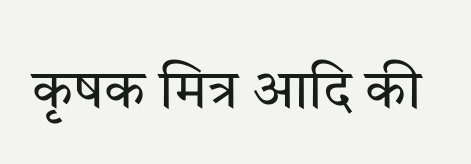कृषक मित्र आदि की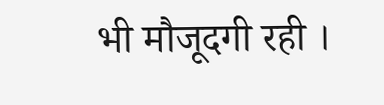भी मौजूदगी रही ।